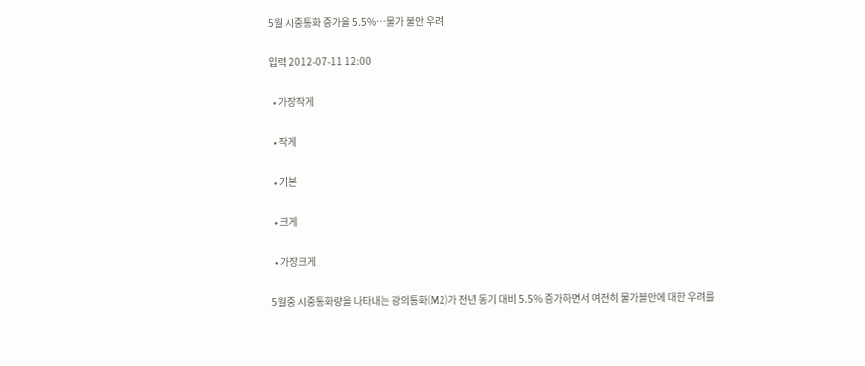5월 시중통화 증가율 5.5%…물가 불안 우려

입력 2012-07-11 12:00

  • 가장작게

  • 작게

  • 기본

  • 크게

  • 가장크게

5월중 시중통화량을 나타내는 광의통화(M2)가 전년 동기 대비 5.5% 증가하면서 여전히 물가블안에 대한 우려를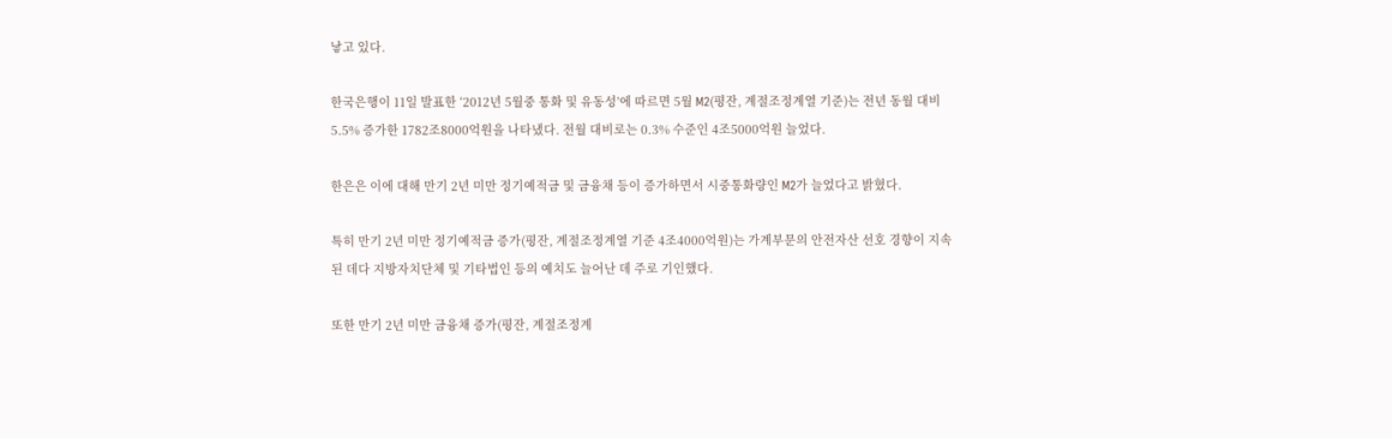낳고 있다.

한국은행이 11일 발표한 ‘2012년 5월중 통화 및 유동성’에 따르면 5월 M2(평잔, 계절조정계열 기준)는 전년 동월 대비 5.5% 증가한 1782조8000억원을 나타냈다. 전월 대비로는 0.3% 수준인 4조5000억원 늘었다.

한은은 이에 대해 만기 2년 미만 정기예적금 및 금융채 등이 증가하면서 시중통화량인 M2가 늘었다고 밝혔다.

특히 만기 2년 미만 정기예적금 증가(평잔, 계절조정계열 기준 4조4000억원)는 가계부문의 안전자산 선호 경향이 지속된 데다 지방자치단체 및 기타법인 등의 예치도 늘어난 데 주로 기인했다.

또한 만기 2년 미만 금융채 증가(평잔, 계절조정계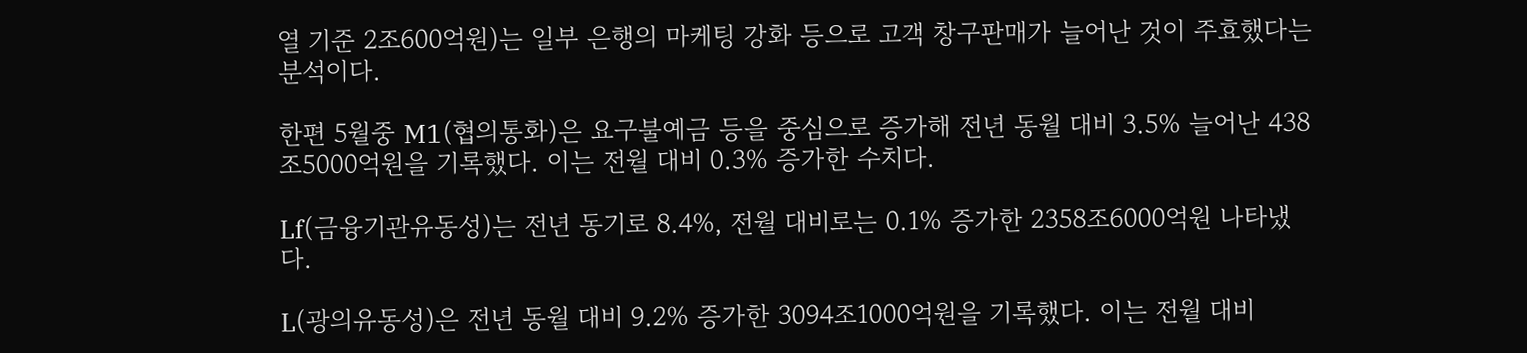열 기준 2조600억원)는 일부 은행의 마케팅 강화 등으로 고객 창구판매가 늘어난 것이 주효했다는 분석이다.

한편 5월중 M1(협의통화)은 요구불예금 등을 중심으로 증가해 전년 동월 대비 3.5% 늘어난 438조5000억원을 기록했다. 이는 전월 대비 0.3% 증가한 수치다.

Lf(금융기관유동성)는 전년 동기로 8.4%, 전월 대비로는 0.1% 증가한 2358조6000억원 나타냈다.

L(광의유동성)은 전년 동월 대비 9.2% 증가한 3094조1000억원을 기록했다. 이는 전월 대비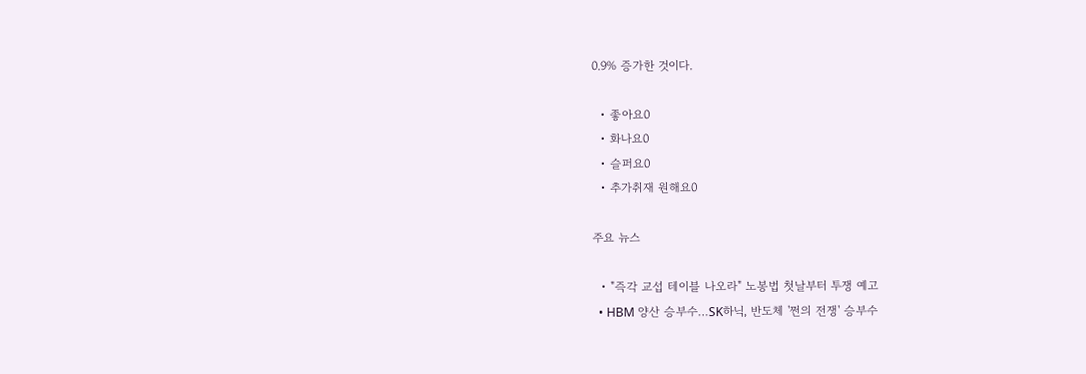0.9% 증가한 것이다.

  • 좋아요0
  • 화나요0
  • 슬퍼요0
  • 추가취재 원해요0

주요 뉴스

  • "즉각 교섭 테이블 나오라" 노봉법 첫날부터 투쟁 예고
  • HBM 양산 승부수…SK하닉, 반도체 '쩐의 전쟁' 승부수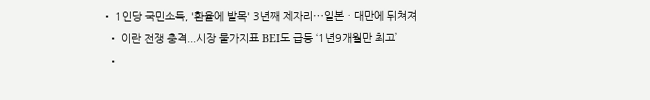• 1인당 국민소득, '환율에 발목' 3년째 제자리⋯일본ㆍ대만에 뒤쳐져
  • 이란 전쟁 충격...시장 물가지표 BEI도 급등 ‘1년9개월만 최고’
  •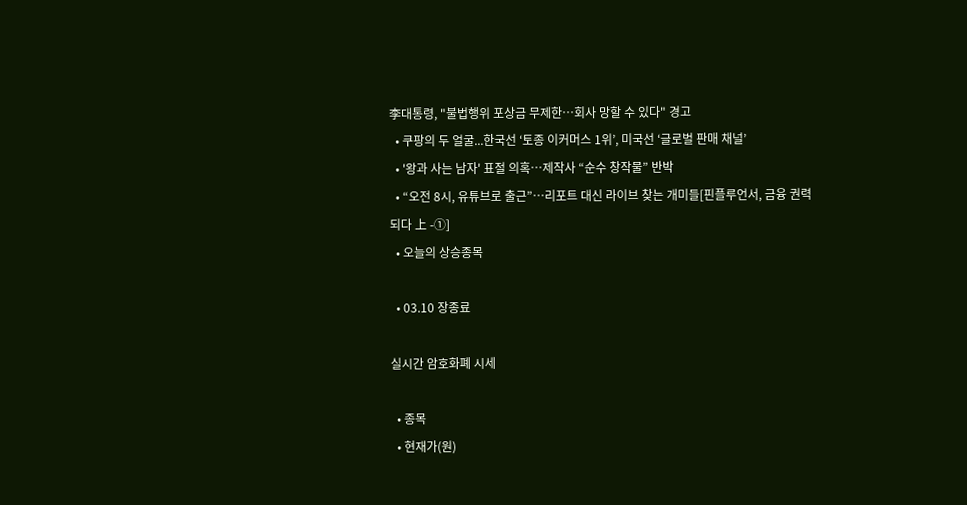李대통령, "불법행위 포상금 무제한…회사 망할 수 있다" 경고
  • 쿠팡의 두 얼굴...한국선 ‘토종 이커머스 1위’, 미국선 ‘글로벌 판매 채널’
  • '왕과 사는 남자' 표절 의혹…제작사 “순수 창작물” 반박
  • “오전 8시, 유튜브로 출근”…리포트 대신 라이브 찾는 개미들[핀플루언서, 금융 권력 되다 上 -①]
  • 오늘의 상승종목

  • 03.10 장종료

실시간 암호화폐 시세

  • 종목
  • 현재가(원)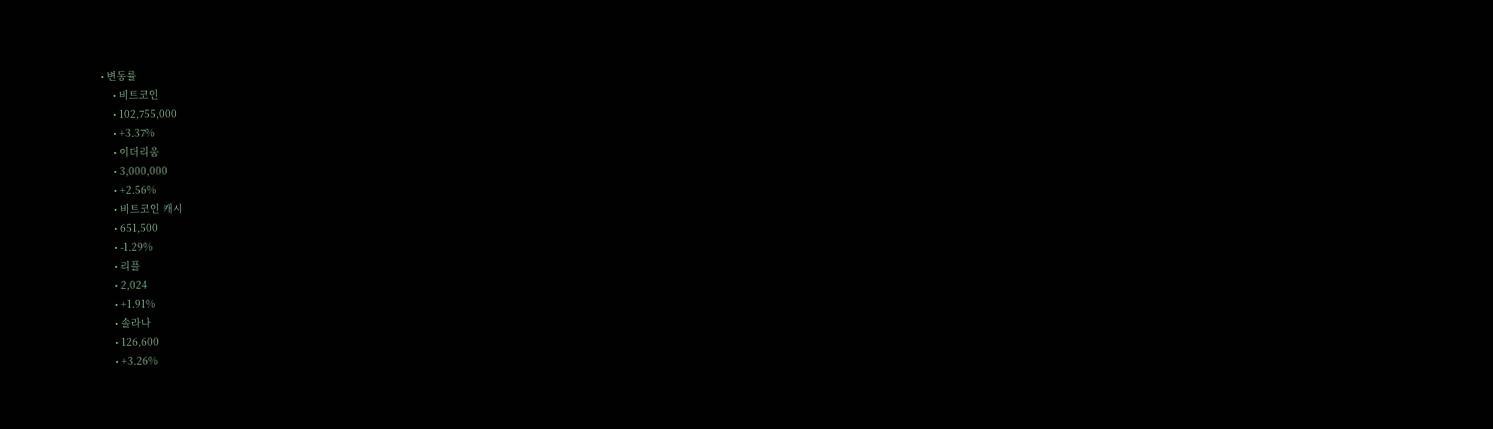• 변동률
    • 비트코인
    • 102,755,000
    • +3.37%
    • 이더리움
    • 3,000,000
    • +2.56%
    • 비트코인 캐시
    • 651,500
    • -1.29%
    • 리플
    • 2,024
    • +1.91%
    • 솔라나
    • 126,600
    • +3.26%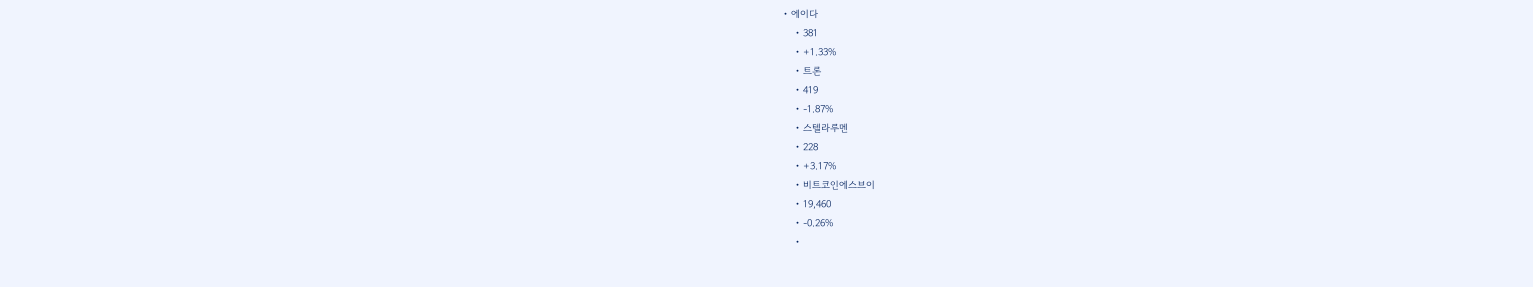• 에이다
    • 381
    • +1.33%
    • 트론
    • 419
    • -1.87%
    • 스텔라루멘
    • 228
    • +3.17%
    • 비트코인에스브이
    • 19,460
    • -0.26%
    •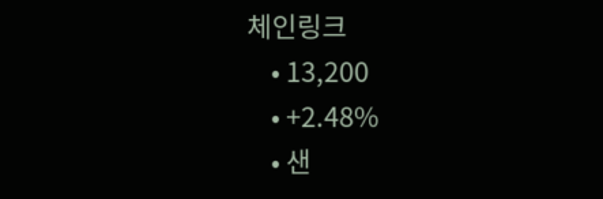체인링크
    • 13,200
    • +2.48%
    • 샌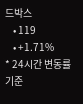드박스
    • 119
    • +1.71%
* 24시간 변동률 기준